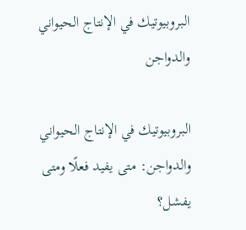البروبيوتيك في الإنتاج الحيواني والدواجن

البروبيوتيك في الإنتاج الحيواني والدواجن: متى يفيد فعلًا ومتى يفشل؟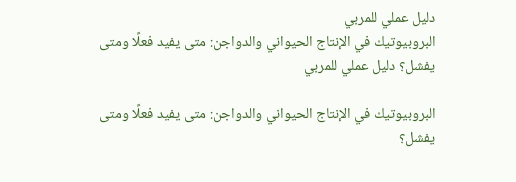دليل عملي للمربي
البروبيوتيك في الإنتاج الحيواني والدواجن: متى يفيد فعلًا ومتى يفشل؟ دليل عملي للمربي

البروبيوتيك في الإنتاج الحيواني والدواجن: متى يفيد فعلًا ومتى يفشل؟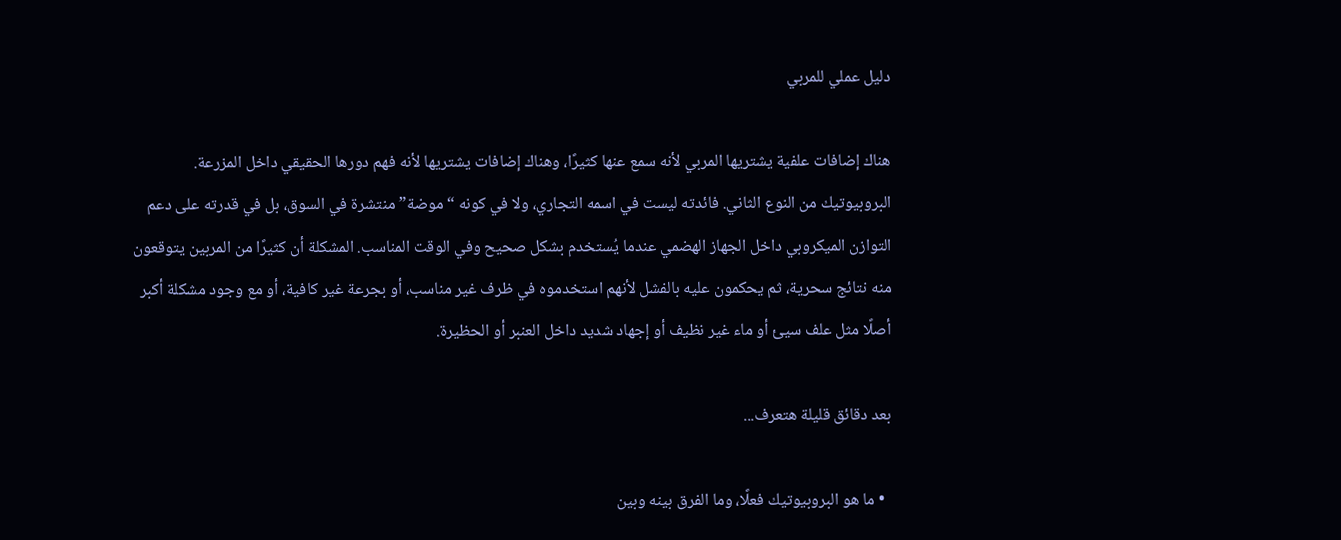دليل عملي للمربي

هناك إضافات علفية يشتريها المربي لأنه سمع عنها كثيرًا، وهناك إضافات يشتريها لأنه فهم دورها الحقيقي داخل المزرعة. البروبيوتيك من النوع الثاني. فائدته ليست في اسمه التجاري، ولا في كونه “موضة” منتشرة في السوق، بل في قدرته على دعم التوازن الميكروبي داخل الجهاز الهضمي عندما يُستخدم بشكل صحيح وفي الوقت المناسب. المشكلة أن كثيرًا من المربين يتوقعون منه نتائج سحرية، ثم يحكمون عليه بالفشل لأنهم استخدموه في ظرف غير مناسب، أو بجرعة غير كافية، أو مع وجود مشكلة أكبر أصلًا مثل علف سيئ أو ماء غير نظيف أو إجهاد شديد داخل العنبر أو الحظيرة.

بعد دقائق قليلة هتعرف...

  • ما هو البروبيوتيك فعلًا، وما الفرق بينه وبين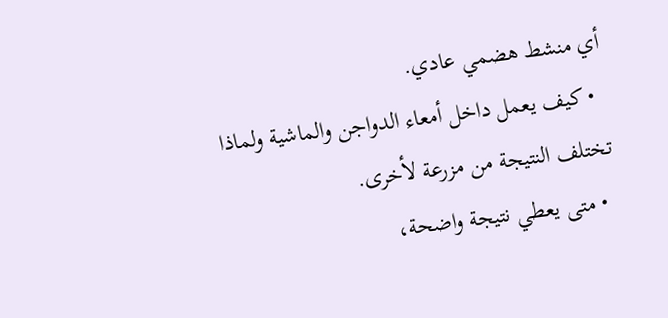أي منشط هضمي عادي.
  • كيف يعمل داخل أمعاء الدواجن والماشية ولماذا تختلف النتيجة من مزرعة لأخرى.
  • متى يعطي نتيجة واضحة،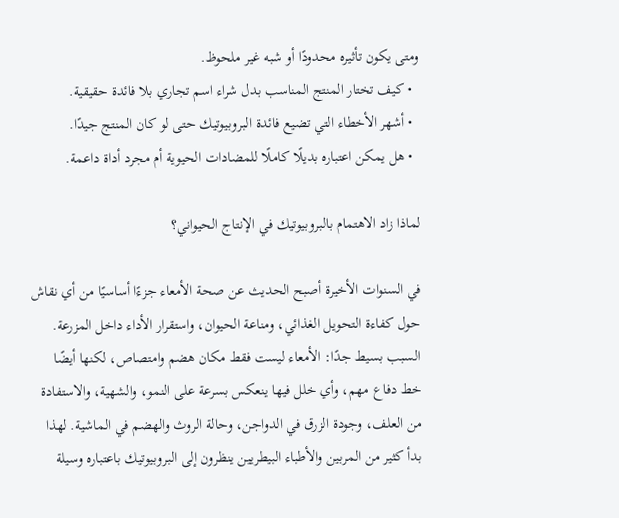ومتى يكون تأثيره محدودًا أو شبه غير ملحوظ.
  • كيف تختار المنتج المناسب بدل شراء اسم تجاري بلا فائدة حقيقية.
  • أشهر الأخطاء التي تضيع فائدة البروبيوتيك حتى لو كان المنتج جيدًا.
  • هل يمكن اعتباره بديلًا كاملًا للمضادات الحيوية أم مجرد أداة داعمة.

لماذا زاد الاهتمام بالبروبيوتيك في الإنتاج الحيواني؟

في السنوات الأخيرة أصبح الحديث عن صحة الأمعاء جزءًا أساسيًا من أي نقاش حول كفاءة التحويل الغذائي، ومناعة الحيوان، واستقرار الأداء داخل المزرعة. السبب بسيط جدًا: الأمعاء ليست فقط مكان هضم وامتصاص، لكنها أيضًا خط دفاع مهم، وأي خلل فيها ينعكس بسرعة على النمو، والشهية، والاستفادة من العلف، وجودة الزرق في الدواجن، وحالة الروث والهضم في الماشية. لهذا بدأ كثير من المربين والأطباء البيطريين ينظرون إلى البروبيوتيك باعتباره وسيلة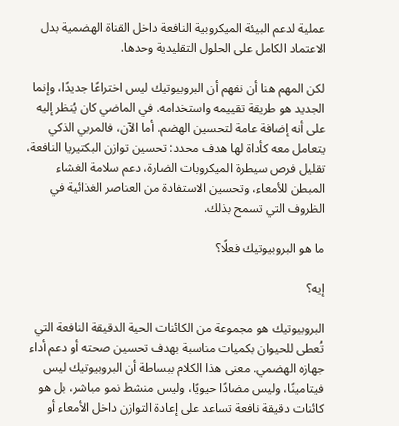عملية لدعم البيئة الميكروبية النافعة داخل القناة الهضمية بدل الاعتماد الكامل على الحلول التقليدية وحدها.

لكن المهم هنا أن نفهم أن البروبيوتيك ليس اختراعًا جديدًا، وإنما الجديد هو طريقة تقييمه واستخدامه. في الماضي كان يُنظر إليه على أنه إضافة عامة لتحسين الهضم. أما الآن، فالمربي الذكي يتعامل معه كأداة لها هدف محدد: تحسين توازن البكتيريا النافعة، تقليل فرص سيطرة الميكروبات الضارة، دعم سلامة الغشاء المبطن للأمعاء، وتحسين الاستفادة من العناصر الغذائية في الظروف التي تسمح بذلك.

ما هو البروبيوتيك فعلًا؟

إيه؟

البروبيوتيك هو مجموعة من الكائنات الحية الدقيقة النافعة التي تُعطى للحيوان بكميات مناسبة بهدف تحسين صحته أو دعم أداء جهازه الهضمي. معنى هذا الكلام ببساطة أن البروبيوتيك ليس فيتامينًا، وليس مضادًا حيويًا، وليس منشط نمو مباشر، بل هو كائنات دقيقة نافعة تساعد على إعادة التوازن داخل الأمعاء أو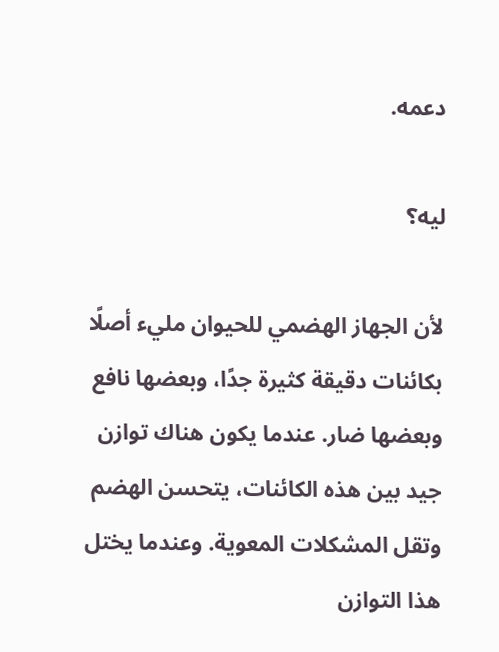دعمه.

ليه؟

لأن الجهاز الهضمي للحيوان مليء أصلًا بكائنات دقيقة كثيرة جدًا، وبعضها نافع وبعضها ضار. عندما يكون هناك توازن جيد بين هذه الكائنات، يتحسن الهضم وتقل المشكلات المعوية. وعندما يختل هذا التوازن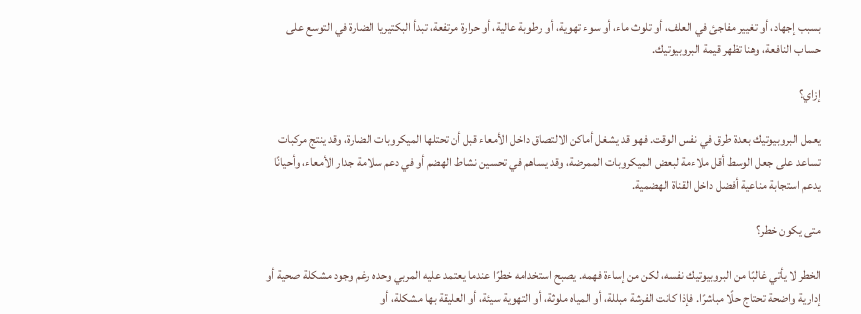بسبب إجهاد، أو تغيير مفاجئ في العلف، أو تلوث ماء، أو سوء تهوية، أو رطوبة عالية، أو حرارة مرتفعة، تبدأ البكتيريا الضارة في التوسع على حساب النافعة، وهنا تظهر قيمة البروبيوتيك.

إزاي؟

يعمل البروبيوتيك بعدة طرق في نفس الوقت. فهو قد يشغل أماكن الالتصاق داخل الأمعاء قبل أن تحتلها الميكروبات الضارة، وقد ينتج مركبات تساعد على جعل الوسط أقل ملاءمة لبعض الميكروبات الممرضة، وقد يساهم في تحسين نشاط الهضم أو في دعم سلامة جدار الأمعاء، وأحيانًا يدعم استجابة مناعية أفضل داخل القناة الهضمية.

متى يكون خطر؟

الخطر لا يأتي غالبًا من البروبيوتيك نفسه، لكن من إساءة فهمه. يصبح استخدامه خطرًا عندما يعتمد عليه المربي وحده رغم وجود مشكلة صحية أو إدارية واضحة تحتاج حلًا مباشرًا. فإذا كانت الفرشة مبللة، أو المياه ملوثة، أو التهوية سيئة، أو العليقة بها مشكلة، أو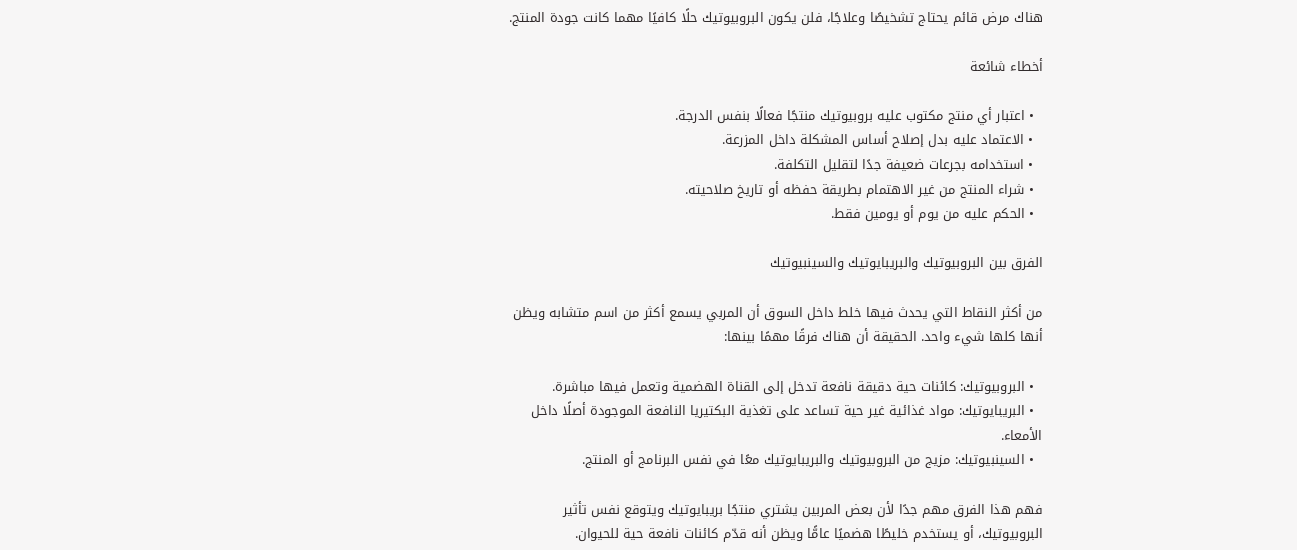هناك مرض قائم يحتاج تشخيصًا وعلاجًا، فلن يكون البروبيوتيك حلًا كافيًا مهما كانت جودة المنتج.

أخطاء شائعة

  • اعتبار أي منتج مكتوب عليه بروبيوتيك منتجًا فعالًا بنفس الدرجة.
  • الاعتماد عليه بدل إصلاح أساس المشكلة داخل المزرعة.
  • استخدامه بجرعات ضعيفة جدًا لتقليل التكلفة.
  • شراء المنتج من غير الاهتمام بطريقة حفظه أو تاريخ صلاحيته.
  • الحكم عليه من يوم أو يومين فقط.

الفرق بين البروبيوتيك والبريبايوتيك والسينبيوتيك

من أكثر النقاط التي يحدث فيها خلط داخل السوق أن المربي يسمع أكثر من اسم متشابه ويظن أنها كلها شيء واحد. الحقيقة أن هناك فرقًا مهمًا بينها:

  • البروبيوتيك: كائنات حية دقيقة نافعة تدخل إلى القناة الهضمية وتعمل فيها مباشرة.
  • البريبايوتيك: مواد غذائية غير حية تساعد على تغذية البكتيريا النافعة الموجودة أصلًا داخل الأمعاء.
  • السينبيوتيك: مزيج من البروبيوتيك والبريبايوتيك معًا في نفس البرنامج أو المنتج.

فهم هذا الفرق مهم جدًا لأن بعض المربين يشتري منتجًا بريبايوتيك ويتوقع نفس تأثير البروبيوتيك، أو يستخدم خليطًا هضميًا عامًّا ويظن أنه قدّم كائنات نافعة حية للحيوان.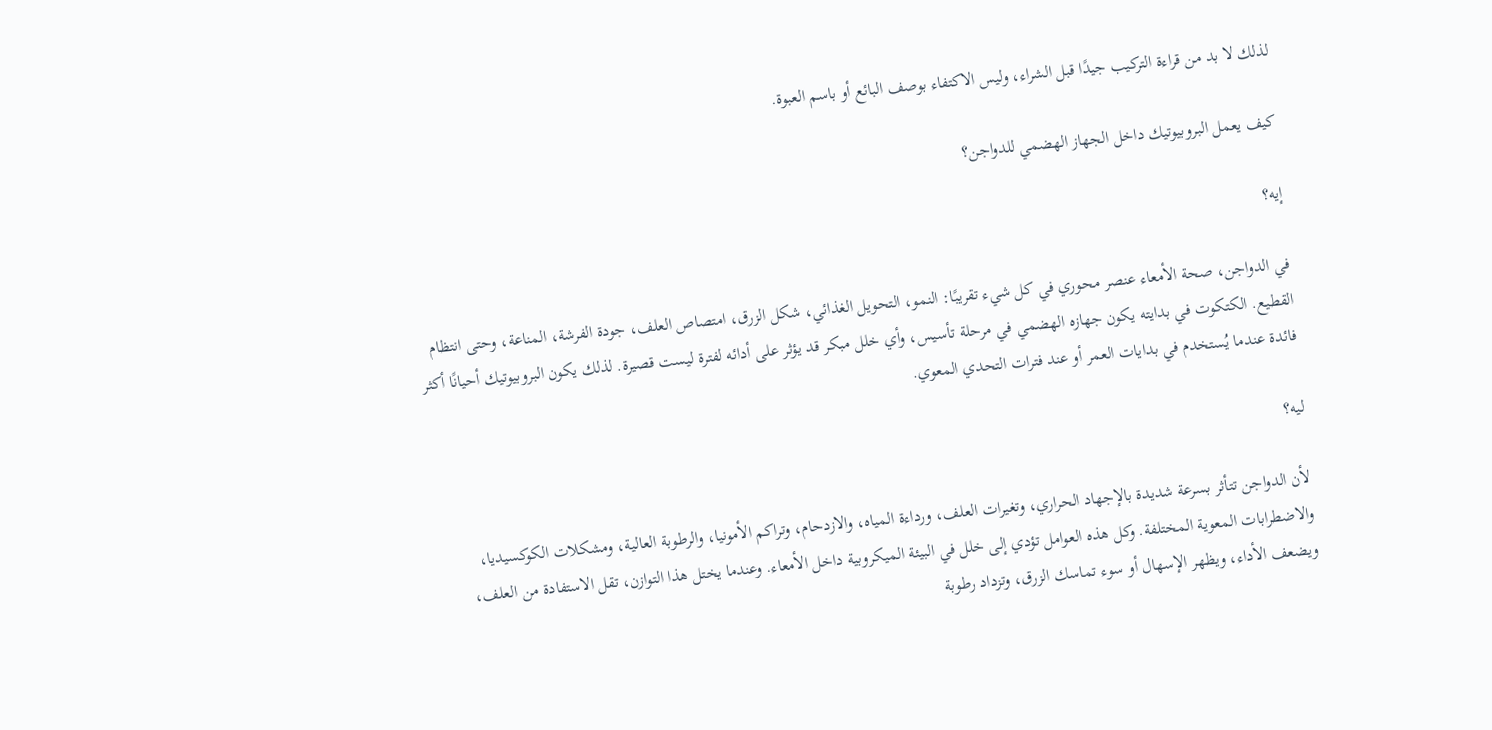لذلك لا بد من قراءة التركيب جيدًا قبل الشراء، وليس الاكتفاء بوصف البائع أو باسم العبوة.

كيف يعمل البروبيوتيك داخل الجهاز الهضمي للدواجن؟

إيه؟

في الدواجن، صحة الأمعاء عنصر محوري في كل شيء تقريبًا: النمو، التحويل الغذائي، شكل الزرق، امتصاص العلف، جودة الفرشة، المناعة، وحتى انتظام القطيع. الكتكوت في بدايته يكون جهازه الهضمي في مرحلة تأسيس، وأي خلل مبكر قد يؤثر على أدائه لفترة ليست قصيرة. لذلك يكون البروبيوتيك أحيانًا أكثر فائدة عندما يُستخدم في بدايات العمر أو عند فترات التحدي المعوي.

ليه؟

لأن الدواجن تتأثر بسرعة شديدة بالإجهاد الحراري، وتغيرات العلف، ورداءة المياه، والازدحام، وتراكم الأمونيا، والرطوبة العالية، ومشكلات الكوكسيديا، والاضطرابات المعوية المختلفة. وكل هذه العوامل تؤدي إلى خلل في البيئة الميكروبية داخل الأمعاء. وعندما يختل هذا التوازن، تقل الاستفادة من العلف، ويضعف الأداء، ويظهر الإسهال أو سوء تماسك الزرق، وتزداد رطوبة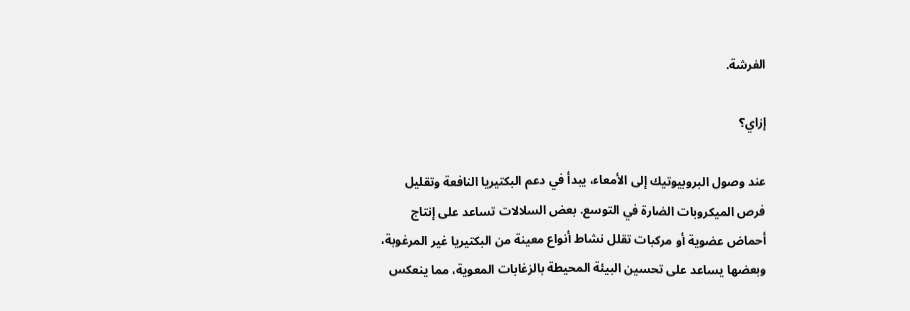الفرشة.

إزاي؟

عند وصول البروبيوتيك إلى الأمعاء، يبدأ في دعم البكتيريا النافعة وتقليل فرص الميكروبات الضارة في التوسع. بعض السلالات تساعد على إنتاج أحماض عضوية أو مركبات تقلل نشاط أنواع معينة من البكتيريا غير المرغوبة، وبعضها يساعد على تحسين البيئة المحيطة بالزغابات المعوية، مما ينعكس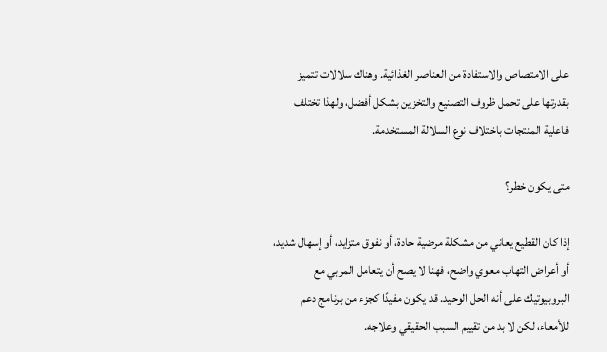على الامتصاص والاستفادة من العناصر الغذائية. وهناك سلالات تتميز بقدرتها على تحمل ظروف التصنيع والتخزين بشكل أفضل، ولهذا تختلف فاعلية المنتجات باختلاف نوع السلالة المستخدمة.

متى يكون خطر؟

إذا كان القطيع يعاني من مشكلة مرضية حادة، أو نفوق متزايد، أو إسهال شديد، أو أعراض التهاب معوي واضح، فهنا لا يصح أن يتعامل المربي مع البروبيوتيك على أنه الحل الوحيد. قد يكون مفيدًا كجزء من برنامج دعم للأمعاء، لكن لا بد من تقييم السبب الحقيقي وعلاجه.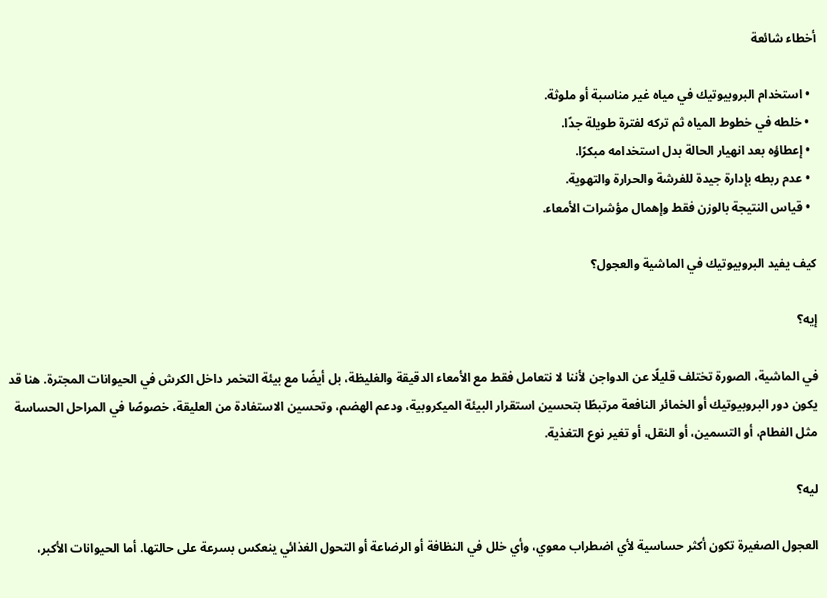أخطاء شائعة

  • استخدام البروبيوتيك في مياه غير مناسبة أو ملوثة.
  • خلطه في خطوط المياه ثم تركه لفترة طويلة جدًا.
  • إعطاؤه بعد انهيار الحالة بدل استخدامه مبكرًا.
  • عدم ربطه بإدارة جيدة للفرشة والحرارة والتهوية.
  • قياس النتيجة بالوزن فقط وإهمال مؤشرات الأمعاء.

كيف يفيد البروبيوتيك في الماشية والعجول؟

إيه؟

في الماشية، الصورة تختلف قليلًا عن الدواجن لأننا لا نتعامل فقط مع الأمعاء الدقيقة والغليظة، بل أيضًا مع بيئة التخمر داخل الكرش في الحيوانات المجترة. هنا قد يكون دور البروبيوتيك أو الخمائر النافعة مرتبطًا بتحسين استقرار البيئة الميكروبية، ودعم الهضم، وتحسين الاستفادة من العليقة، خصوصًا في المراحل الحساسة مثل الفطام، أو التسمين، أو النقل، أو تغير نوع التغذية.

ليه؟

العجول الصغيرة تكون أكثر حساسية لأي اضطراب معوي، وأي خلل في النظافة أو الرضاعة أو التحول الغذائي ينعكس بسرعة على حالتها. أما الحيوانات الأكبر،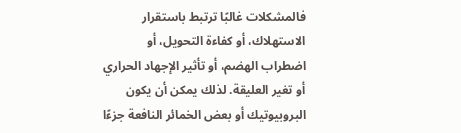فالمشكلات غالبًا ترتبط باستقرار الاستهلاك، أو كفاءة التحويل، أو اضطراب الهضم، أو تأثير الإجهاد الحراري أو تغير العليقة. لذلك يمكن أن يكون البروبيوتيك أو بعض الخمائر النافعة جزءًا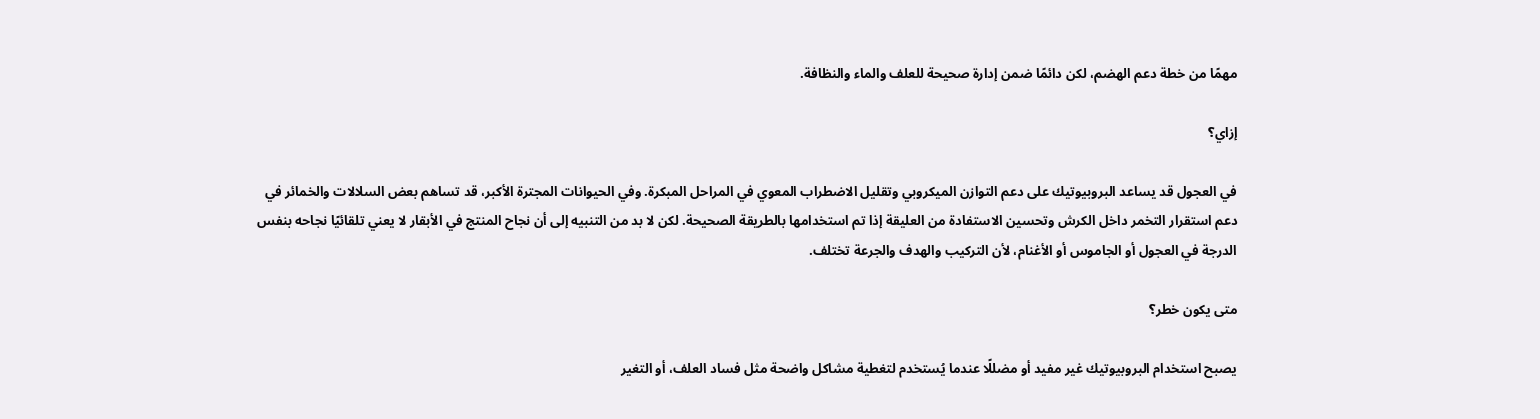مهمًا من خطة دعم الهضم، لكن دائمًا ضمن إدارة صحيحة للعلف والماء والنظافة.

إزاي؟

في العجول قد يساعد البروبيوتيك على دعم التوازن الميكروبي وتقليل الاضطراب المعوي في المراحل المبكرة. وفي الحيوانات المجترة الأكبر، قد تساهم بعض السلالات والخمائر في دعم استقرار التخمر داخل الكرش وتحسين الاستفادة من العليقة إذا تم استخدامها بالطريقة الصحيحة. لكن لا بد من التنبيه إلى أن نجاح المنتج في الأبقار لا يعني تلقائيًا نجاحه بنفس الدرجة في العجول أو الجاموس أو الأغنام، لأن التركيب والهدف والجرعة تختلف.

متى يكون خطر؟

يصبح استخدام البروبيوتيك غير مفيد أو مضللًا عندما يُستخدم لتغطية مشاكل واضحة مثل فساد العلف، أو التغير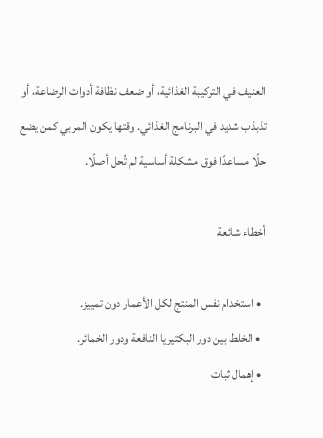العنيف في التركيبة الغذائية، أو ضعف نظافة أدوات الرضاعة، أو تذبذب شديد في البرنامج الغذائي. وقتها يكون المربي كمن يضع حلًا مساعدًا فوق مشكلة أساسية لم تُحل أصلًا.

أخطاء شائعة

  • استخدام نفس المنتج لكل الأعمار دون تمييز.
  • الخلط بين دور البكتيريا النافعة ودور الخمائر.
  • إهمال ثبات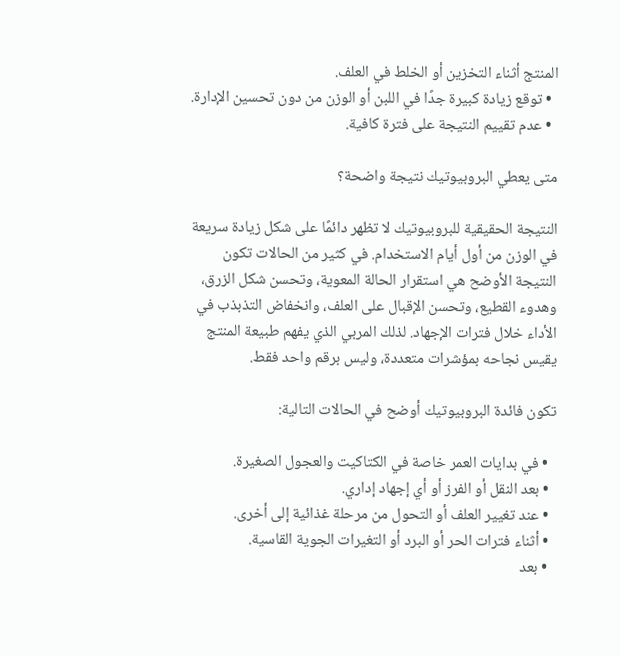المنتج أثناء التخزين أو الخلط في العلف.
  • توقع زيادة كبيرة جدًا في اللبن أو الوزن من دون تحسين الإدارة.
  • عدم تقييم النتيجة على فترة كافية.

متى يعطي البروبيوتيك نتيجة واضحة؟

النتيجة الحقيقية للبروبيوتيك لا تظهر دائمًا على شكل زيادة سريعة في الوزن من أول أيام الاستخدام. في كثير من الحالات تكون النتيجة الأوضح هي استقرار الحالة المعوية، وتحسن شكل الزرق، وهدوء القطيع، وتحسن الإقبال على العلف، وانخفاض التذبذب في الأداء خلال فترات الإجهاد. لذلك المربي الذي يفهم طبيعة المنتج يقيس نجاحه بمؤشرات متعددة، وليس برقم واحد فقط.

تكون فائدة البروبيوتيك أوضح في الحالات التالية:

  • في بدايات العمر خاصة في الكتاكيت والعجول الصغيرة.
  • بعد النقل أو الفرز أو أي إجهاد إداري.
  • عند تغيير العلف أو التحول من مرحلة غذائية إلى أخرى.
  • أثناء فترات الحر أو البرد أو التغيرات الجوية القاسية.
  • بعد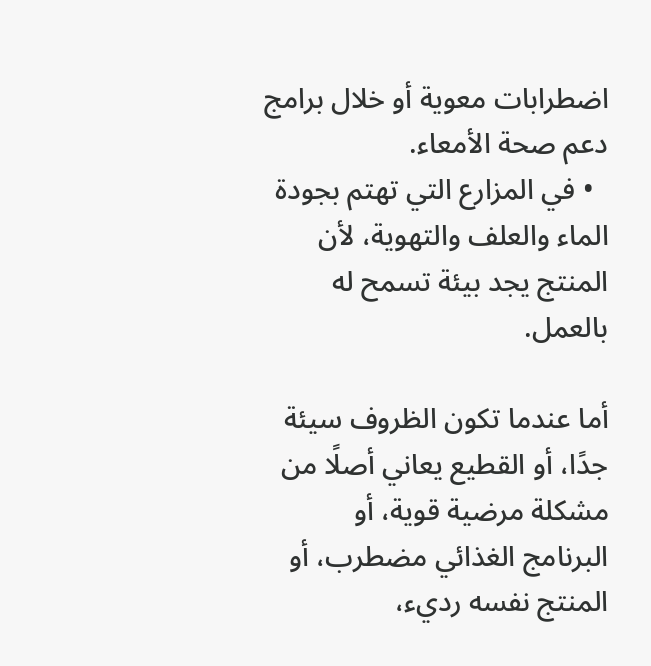اضطرابات معوية أو خلال برامج دعم صحة الأمعاء.
  • في المزارع التي تهتم بجودة الماء والعلف والتهوية، لأن المنتج يجد بيئة تسمح له بالعمل.

أما عندما تكون الظروف سيئة جدًا، أو القطيع يعاني أصلًا من مشكلة مرضية قوية، أو البرنامج الغذائي مضطرب، أو المنتج نفسه رديء،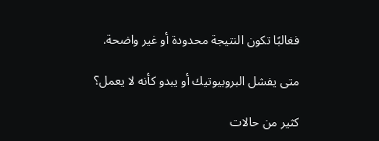فغالبًا تكون النتيجة محدودة أو غير واضحة.

متى يفشل البروبيوتيك أو يبدو كأنه لا يعمل؟

كثير من حالات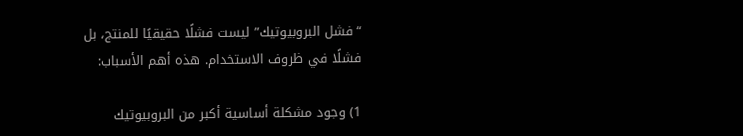“فشل البروبيوتيك” ليست فشلًا حقيقيًا للمنتج، بل فشلًا في ظروف الاستخدام. هذه أهم الأسباب:

1) وجود مشكلة أساسية أكبر من البروبيوتيك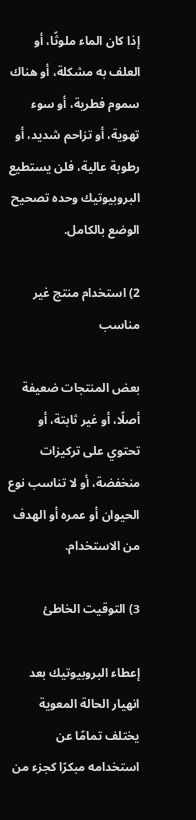إذا كان الماء ملوثًا، أو العلف به مشكلة، أو هناك سموم فطرية، أو سوء تهوية، أو تزاحم شديد، أو رطوبة عالية، فلن يستطيع البروبيوتيك وحده تصحيح الوضع بالكامل.

2) استخدام منتج غير مناسب

بعض المنتجات ضعيفة أصلًا، أو غير ثابتة، أو تحتوي على تركيزات منخفضة، أو لا تناسب نوع الحيوان أو عمره أو الهدف من الاستخدام.

3) التوقيت الخاطئ

إعطاء البروبيوتيك بعد انهيار الحالة المعوية يختلف تمامًا عن استخدامه مبكرًا كجزء من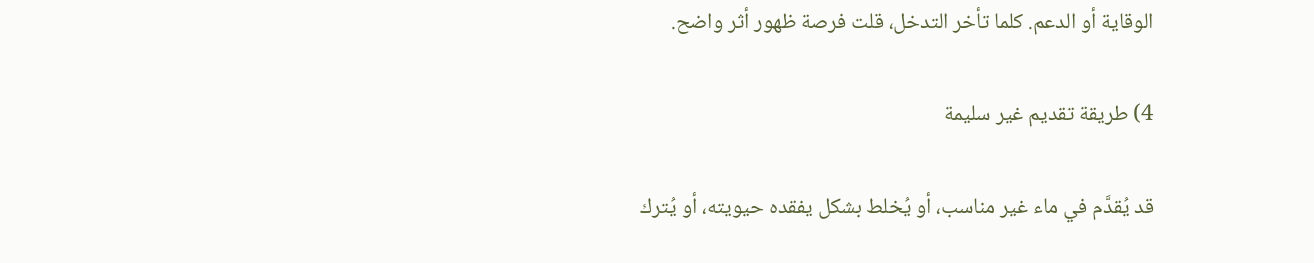الوقاية أو الدعم. كلما تأخر التدخل، قلت فرصة ظهور أثر واضح.

4) طريقة تقديم غير سليمة

قد يُقدَّم في ماء غير مناسب، أو يُخلط بشكل يفقده حيويته، أو يُترك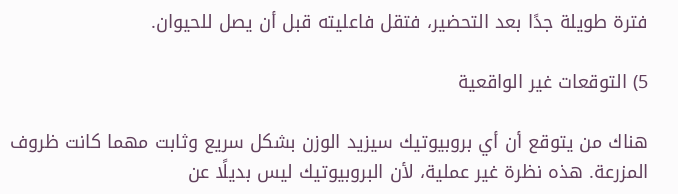فترة طويلة جدًا بعد التحضير، فتقل فاعليته قبل أن يصل للحيوان.

5) التوقعات غير الواقعية

هناك من يتوقع أن أي بروبيوتيك سيزيد الوزن بشكل سريع وثابت مهما كانت ظروف المزرعة. هذه نظرة غير عملية، لأن البروبيوتيك ليس بديلًا عن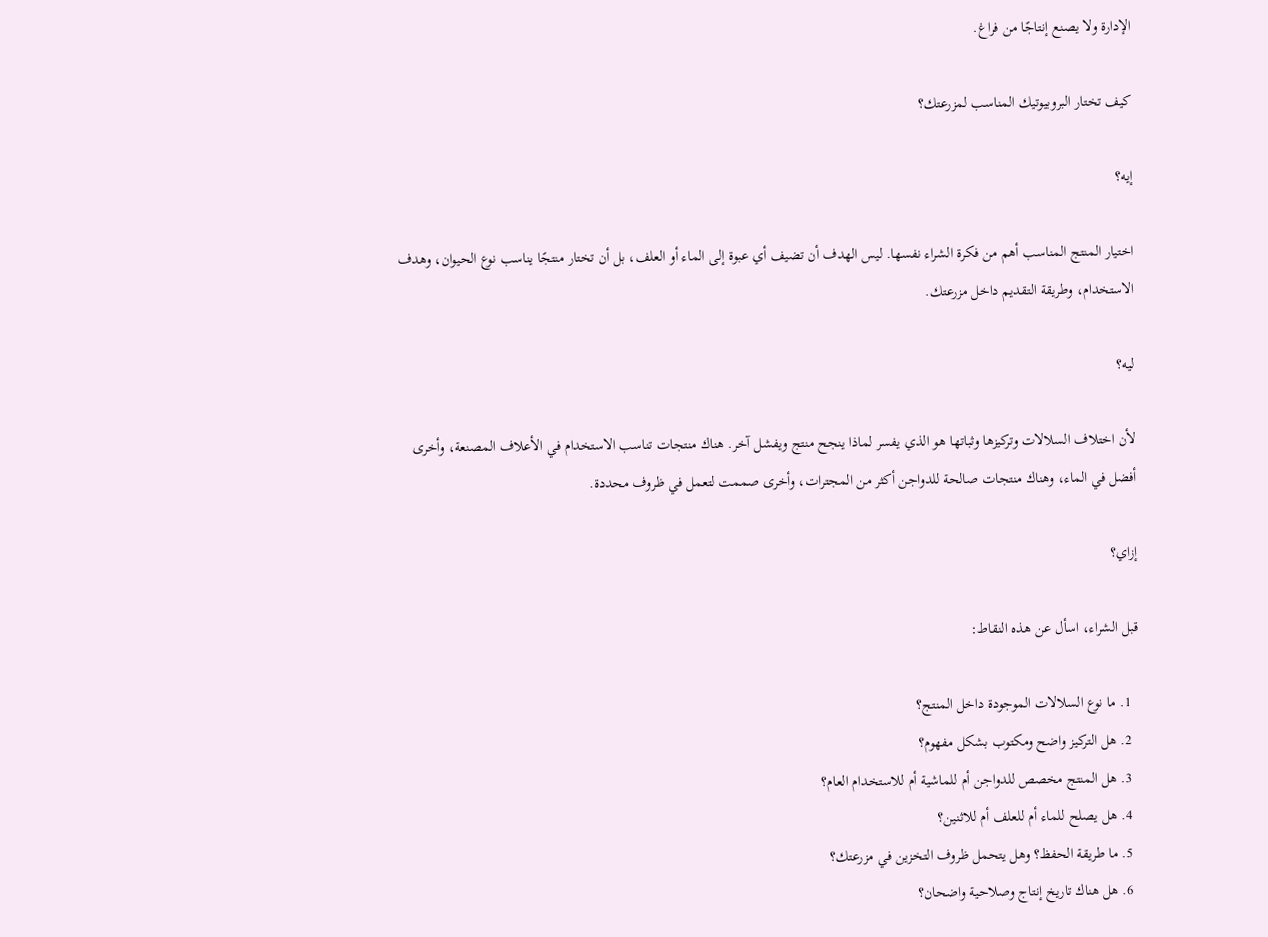الإدارة ولا يصنع إنتاجًا من فراغ.

كيف تختار البروبيوتيك المناسب لمزرعتك؟

إيه؟

اختيار المنتج المناسب أهم من فكرة الشراء نفسها. ليس الهدف أن تضيف أي عبوة إلى الماء أو العلف، بل أن تختار منتجًا يناسب نوع الحيوان، وهدف الاستخدام، وطريقة التقديم داخل مزرعتك.

ليه؟

لأن اختلاف السلالات وتركيزها وثباتها هو الذي يفسر لماذا ينجح منتج ويفشل آخر. هناك منتجات تناسب الاستخدام في الأعلاف المصنعة، وأخرى أفضل في الماء، وهناك منتجات صالحة للدواجن أكثر من المجترات، وأخرى صممت لتعمل في ظروف محددة.

إزاي؟

قبل الشراء، اسأل عن هذه النقاط:

  1. ما نوع السلالات الموجودة داخل المنتج؟
  2. هل التركيز واضح ومكتوب بشكل مفهوم؟
  3. هل المنتج مخصص للدواجن أم للماشية أم للاستخدام العام؟
  4. هل يصلح للماء أم للعلف أم للاثنين؟
  5. ما طريقة الحفظ؟ وهل يتحمل ظروف التخزين في مزرعتك؟
  6. هل هناك تاريخ إنتاج وصلاحية واضحان؟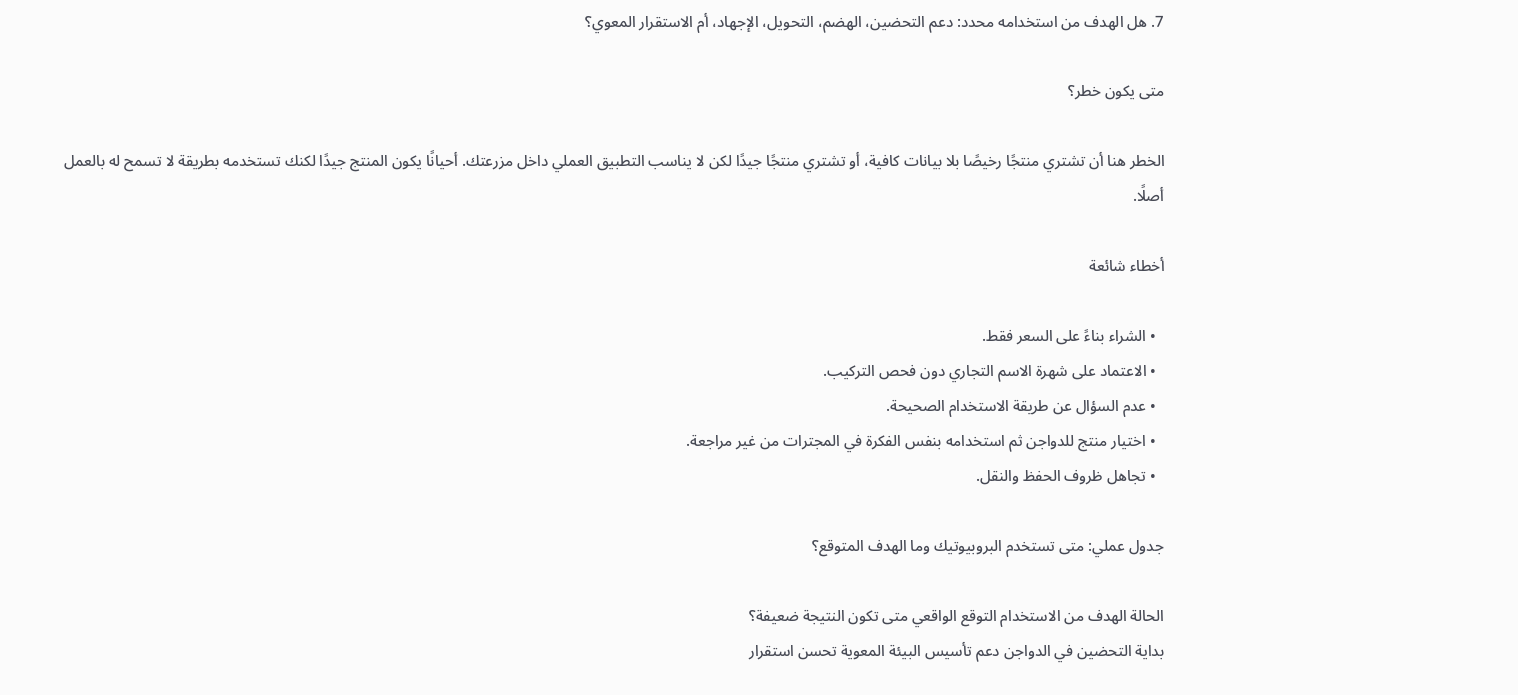7. هل الهدف من استخدامه محدد: دعم التحضين، الهضم، التحويل، الإجهاد، أم الاستقرار المعوي؟

متى يكون خطر؟

الخطر هنا أن تشتري منتجًا رخيصًا بلا بيانات كافية، أو تشتري منتجًا جيدًا لكن لا يناسب التطبيق العملي داخل مزرعتك. أحيانًا يكون المنتج جيدًا لكنك تستخدمه بطريقة لا تسمح له بالعمل أصلًا.

أخطاء شائعة

  • الشراء بناءً على السعر فقط.
  • الاعتماد على شهرة الاسم التجاري دون فحص التركيب.
  • عدم السؤال عن طريقة الاستخدام الصحيحة.
  • اختيار منتج للدواجن ثم استخدامه بنفس الفكرة في المجترات من غير مراجعة.
  • تجاهل ظروف الحفظ والنقل.

جدول عملي: متى تستخدم البروبيوتيك وما الهدف المتوقع؟

الحالة الهدف من الاستخدام التوقع الواقعي متى تكون النتيجة ضعيفة؟
بداية التحضين في الدواجن دعم تأسيس البيئة المعوية تحسن استقرار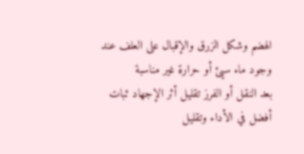الهضم وشكل الزرق والإقبال على العلف عند وجود ماء سيئ أو حرارة غير مناسبة
بعد النقل أو الفرز تقليل أثر الإجهاد ثبات أفضل في الأداء وتقليل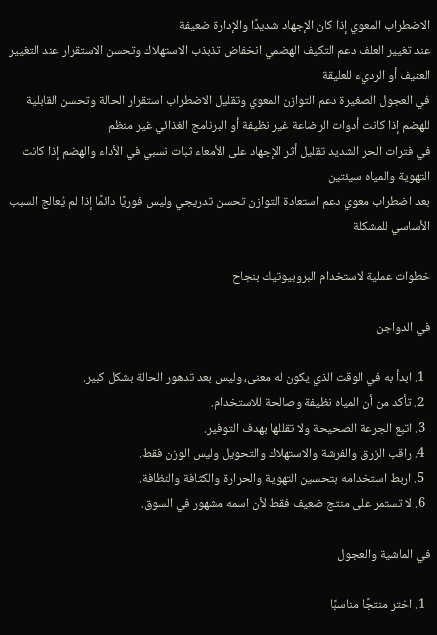الاضطراب المعوي إذا كان الإجهاد شديدًا والإدارة ضعيفة
عند تغيير العلف دعم التكيف الهضمي انخفاض تذبذب الاستهلاك وتحسن الاستقرار عند التغيير العنيف أو الرديء للعليقة
في العجول الصغيرة دعم التوازن المعوي وتقليل الاضطراب استقرار الحالة وتحسن القابلية للهضم إذا كانت أدوات الرضاعة غير نظيفة أو البرنامج الغذائي غير منظم
في فترات الحر الشديد تقليل أثر الإجهاد على الأمعاء ثبات نسبي في الأداء والهضم إذا كانت التهوية والمياه سيئتين
بعد اضطراب معوي دعم استعادة التوازن تحسن تدريجي وليس فوريًا دائمًا إذا لم يُعالج السبب الأساسي للمشكلة

خطوات عملية لاستخدام البروبيوتيك بنجاح

في الدواجن

  1. ابدأ به في الوقت الذي يكون له معنى، وليس بعد تدهور الحالة بشكل كبير.
  2. تأكد من أن المياه نظيفة وصالحة للاستخدام.
  3. اتبع الجرعة الصحيحة ولا تقللها بهدف التوفير.
  4. راقب الزرق والفرشة والاستهلاك والتحويل وليس الوزن فقط.
  5. اربط استخدامه بتحسين التهوية والحرارة والكثافة والنظافة.
  6. لا تستمر على منتج ضعيف فقط لأن اسمه مشهور في السوق.

في الماشية والعجول

  1. اختر منتجًا مناسبًا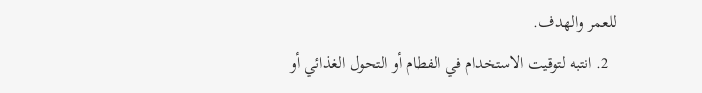للعمر والهدف.
  2. انتبه لتوقيت الاستخدام في الفطام أو التحول الغذائي أو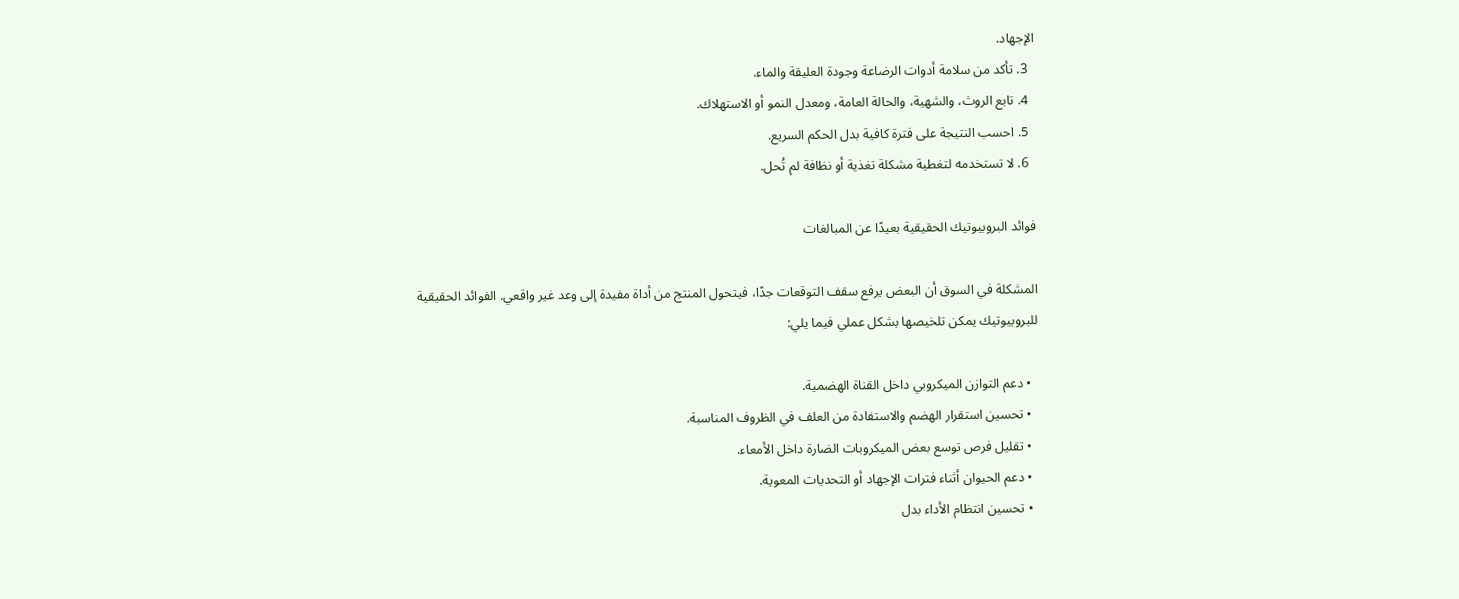الإجهاد.
  3. تأكد من سلامة أدوات الرضاعة وجودة العليقة والماء.
  4. تابع الروث، والشهية، والحالة العامة، ومعدل النمو أو الاستهلاك.
  5. احسب النتيجة على فترة كافية بدل الحكم السريع.
  6. لا تستخدمه لتغطية مشكلة تغذية أو نظافة لم تُحل.

فوائد البروبيوتيك الحقيقية بعيدًا عن المبالغات

المشكلة في السوق أن البعض يرفع سقف التوقعات جدًا، فيتحول المنتج من أداة مفيدة إلى وعد غير واقعي. الفوائد الحقيقية للبروبيوتيك يمكن تلخيصها بشكل عملي فيما يلي:

  • دعم التوازن الميكروبي داخل القناة الهضمية.
  • تحسين استقرار الهضم والاستفادة من العلف في الظروف المناسبة.
  • تقليل فرص توسع بعض الميكروبات الضارة داخل الأمعاء.
  • دعم الحيوان أثناء فترات الإجهاد أو التحديات المعوية.
  • تحسين انتظام الأداء بدل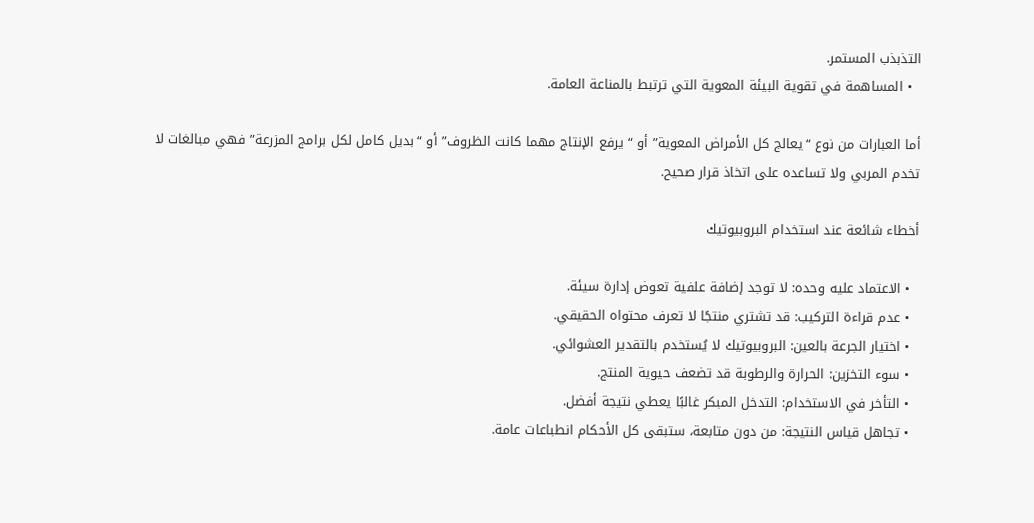التذبذب المستمر.
  • المساهمة في تقوية البيئة المعوية التي ترتبط بالمناعة العامة.

أما العبارات من نوع “يعالج كل الأمراض المعوية” أو “يرفع الإنتاج مهما كانت الظروف” أو “بديل كامل لكل برامج المزرعة” فهي مبالغات لا تخدم المربي ولا تساعده على اتخاذ قرار صحيح.

أخطاء شائعة عند استخدام البروبيوتيك

  • الاعتماد عليه وحده: لا توجد إضافة علفية تعوض إدارة سيئة.
  • عدم قراءة التركيب: قد تشتري منتجًا لا تعرف محتواه الحقيقي.
  • اختيار الجرعة بالعين: البروبيوتيك لا يُستخدم بالتقدير العشوائي.
  • سوء التخزين: الحرارة والرطوبة قد تضعف حيوية المنتج.
  • التأخر في الاستخدام: التدخل المبكر غالبًا يعطي نتيجة أفضل.
  • تجاهل قياس النتيجة: من دون متابعة، ستبقى كل الأحكام انطباعات عامة.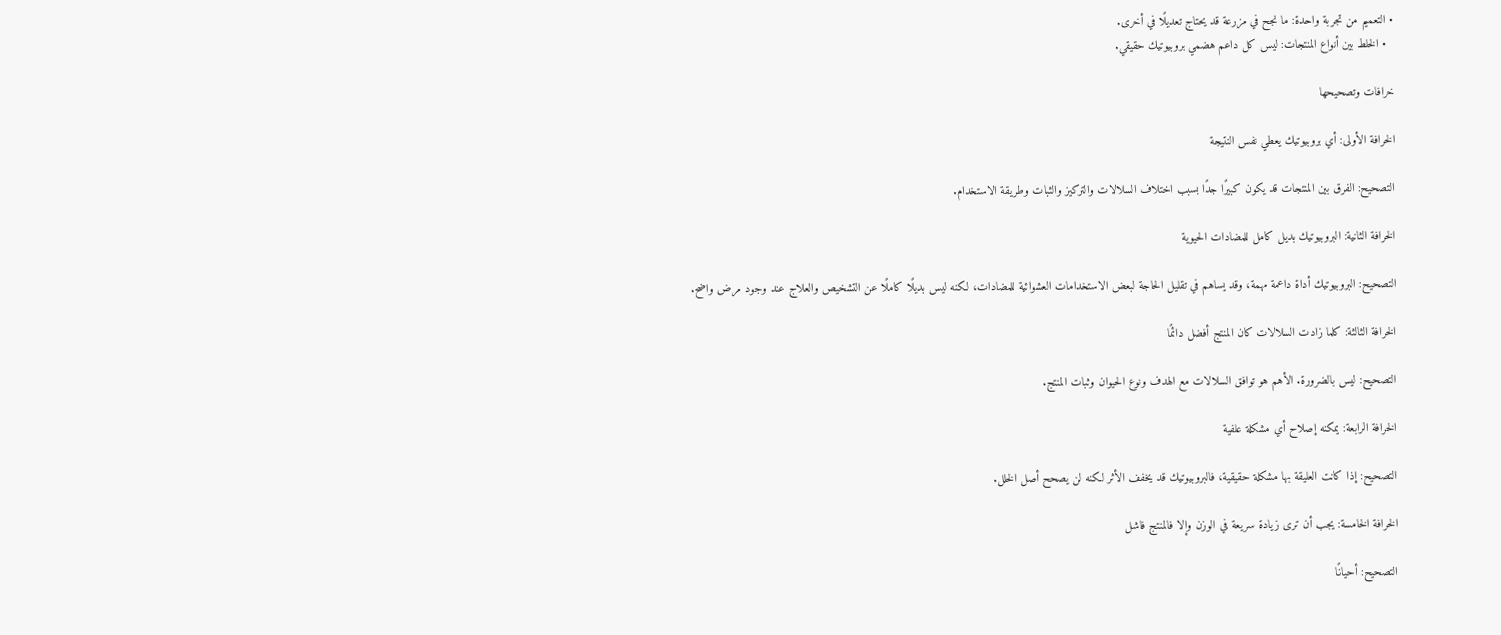• التعميم من تجربة واحدة: ما نجح في مزرعة قد يحتاج تعديلًا في أخرى.
  • الخلط بين أنواع المنتجات: ليس كل داعم هضمي بروبيوتيك حقيقي.

خرافات وتصحيحها

الخرافة الأولى: أي بروبيوتيك يعطي نفس النتيجة

التصحيح: الفرق بين المنتجات قد يكون كبيرًا جدًا بسبب اختلاف السلالات والتركيز والثبات وطريقة الاستخدام.

الخرافة الثانية: البروبيوتيك بديل كامل للمضادات الحيوية

التصحيح: البروبيوتيك أداة داعمة مهمة، وقد يساهم في تقليل الحاجة لبعض الاستخدامات العشوائية للمضادات، لكنه ليس بديلًا كاملًا عن التشخيص والعلاج عند وجود مرض واضح.

الخرافة الثالثة: كلما زادت السلالات كان المنتج أفضل دائمًا

التصحيح: ليس بالضرورة. الأهم هو توافق السلالات مع الهدف ونوع الحيوان وثبات المنتج.

الخرافة الرابعة: يمكنه إصلاح أي مشكلة علفية

التصحيح: إذا كانت العليقة بها مشكلة حقيقية، فالبروبيوتيك قد يخفف الأثر لكنه لن يصحح أصل الخلل.

الخرافة الخامسة: يجب أن ترى زيادة سريعة في الوزن وإلا فالمنتج فاشل

التصحيح: أحيانًا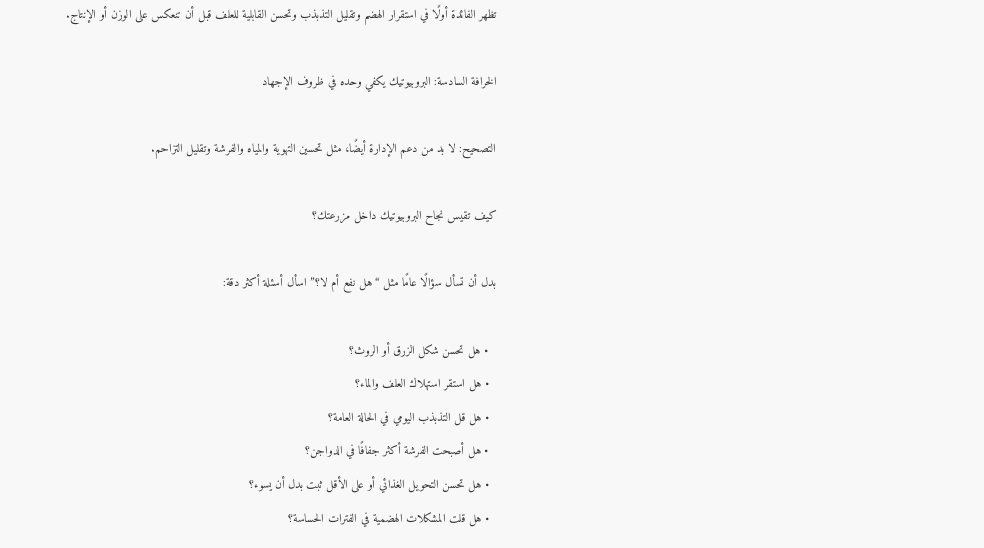تظهر الفائدة أولًا في استقرار الهضم وتقليل التذبذب وتحسن القابلية للعلف قبل أن تنعكس على الوزن أو الإنتاج.

الخرافة السادسة: البروبيوتيك يكفي وحده في ظروف الإجهاد

التصحيح: لا بد من دعم الإدارة أيضًا، مثل تحسين التهوية والمياه والفرشة وتقليل التزاحم.

كيف تقيس نجاح البروبيوتيك داخل مزرعتك؟

بدل أن تسأل سؤالًا عامًا مثل “هل نفع أم لا؟” اسأل أسئلة أكثر دقة:

  • هل تحسن شكل الزرق أو الروث؟
  • هل استقر استهلاك العلف والماء؟
  • هل قل التذبذب اليومي في الحالة العامة؟
  • هل أصبحت الفرشة أكثر جفافًا في الدواجن؟
  • هل تحسن التحويل الغذائي أو على الأقل ثبت بدل أن يسوء؟
  • هل قلت المشكلات الهضمية في الفترات الحساسة؟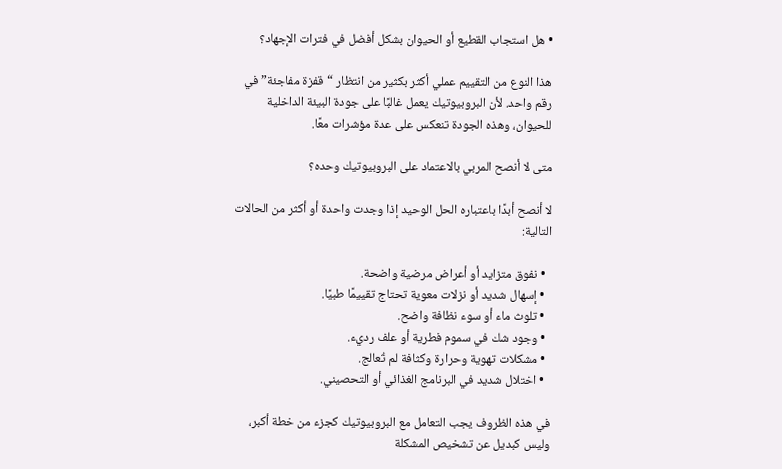• هل استجاب القطيع أو الحيوان بشكل أفضل في فترات الإجهاد؟

هذا النوع من التقييم عملي أكثر بكثير من انتظار “قفزة مفاجئة” في رقم واحد. لأن البروبيوتيك يعمل غالبًا على جودة البيئة الداخلية للحيوان، وهذه الجودة تنعكس على عدة مؤشرات معًا.

متى لا أنصح المربي بالاعتماد على البروبيوتيك وحده؟

لا أنصح أبدًا باعتباره الحل الوحيد إذا وجدت واحدة أو أكثر من الحالات التالية:

  • نفوق متزايد أو أعراض مرضية واضحة.
  • إسهال شديد أو نزلات معوية تحتاج تقييمًا طبيًا.
  • تلوث ماء أو سوء نظافة واضح.
  • وجود شك في سموم فطرية أو علف رديء.
  • مشكلات تهوية وحرارة وكثافة لم تُعالج.
  • اختلال شديد في البرنامج الغذائي أو التحصيني.

في هذه الظروف يجب التعامل مع البروبيوتيك كجزء من خطة أكبر، وليس كبديل عن تشخيص المشكلة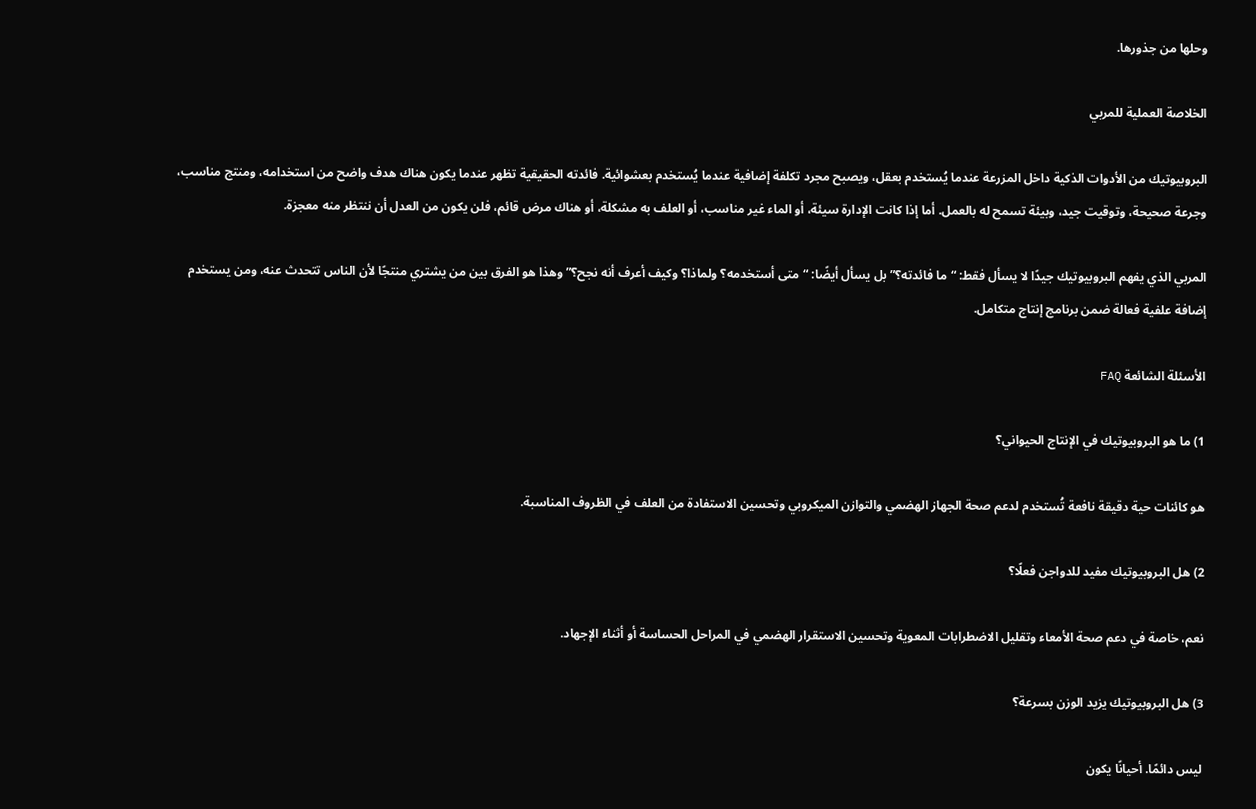وحلها من جذورها.

الخلاصة العملية للمربي

البروبيوتيك من الأدوات الذكية داخل المزرعة عندما يُستخدم بعقل، ويصبح مجرد تكلفة إضافية عندما يُستخدم بعشوائية. فائدته الحقيقية تظهر عندما يكون هناك هدف واضح من استخدامه، ومنتج مناسب، وجرعة صحيحة، وتوقيت جيد، وبيئة تسمح له بالعمل. أما إذا كانت الإدارة سيئة، أو الماء غير مناسب، أو العلف به مشكلة، أو هناك مرض قائم، فلن يكون من العدل أن ننتظر منه معجزة.

المربي الذي يفهم البروبيوتيك جيدًا لا يسأل فقط: “ما فائدته؟” بل يسأل أيضًا: “متى أستخدمه؟ ولماذا؟ وكيف أعرف أنه نجح؟” وهذا هو الفرق بين من يشتري منتجًا لأن الناس تتحدث عنه، ومن يستخدم إضافة علفية فعالة ضمن برنامج إنتاج متكامل.

الأسئلة الشائعة FAQ

1) ما هو البروبيوتيك في الإنتاج الحيواني؟

هو كائنات حية دقيقة نافعة تُستخدم لدعم صحة الجهاز الهضمي والتوازن الميكروبي وتحسين الاستفادة من العلف في الظروف المناسبة.

2) هل البروبيوتيك مفيد للدواجن فعلًا؟

نعم، خاصة في دعم صحة الأمعاء وتقليل الاضطرابات المعوية وتحسين الاستقرار الهضمي في المراحل الحساسة أو أثناء الإجهاد.

3) هل البروبيوتيك يزيد الوزن بسرعة؟

ليس دائمًا. أحيانًا يكون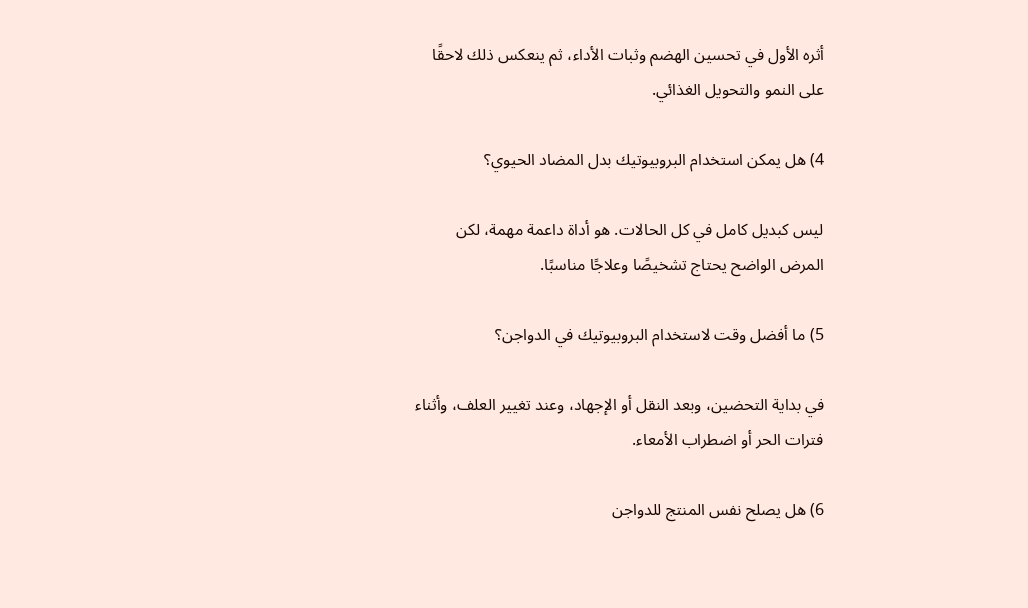أثره الأول في تحسين الهضم وثبات الأداء، ثم ينعكس ذلك لاحقًا على النمو والتحويل الغذائي.

4) هل يمكن استخدام البروبيوتيك بدل المضاد الحيوي؟

ليس كبديل كامل في كل الحالات. هو أداة داعمة مهمة، لكن المرض الواضح يحتاج تشخيصًا وعلاجًا مناسبًا.

5) ما أفضل وقت لاستخدام البروبيوتيك في الدواجن؟

في بداية التحضين، وبعد النقل أو الإجهاد، وعند تغيير العلف، وأثناء فترات الحر أو اضطراب الأمعاء.

6) هل يصلح نفس المنتج للدواجن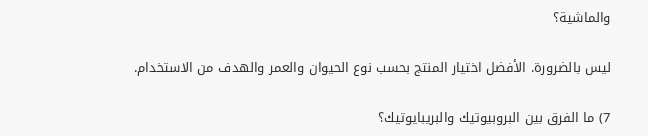والماشية؟

ليس بالضرورة. الأفضل اختيار المنتج بحسب نوع الحيوان والعمر والهدف من الاستخدام.

7) ما الفرق بين البروبيوتيك والبريبايوتيك؟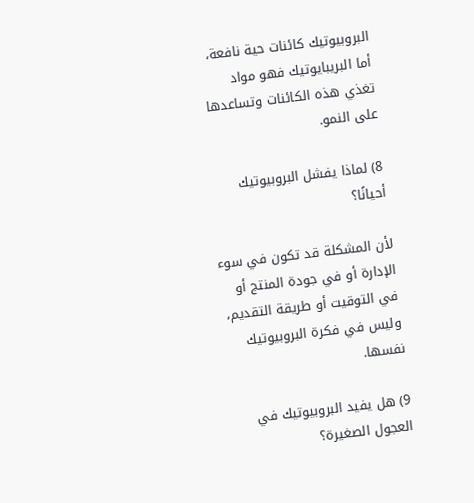البروبيوتيك كائنات حية نافعة، أما البريبايوتيك فهو مواد تغذي هذه الكائنات وتساعدها على النمو.

8) لماذا يفشل البروبيوتيك أحيانًا؟

لأن المشكلة قد تكون في سوء الإدارة أو في جودة المنتج أو في التوقيت أو طريقة التقديم، وليس في فكرة البروبيوتيك نفسها.

9) هل يفيد البروبيوتيك في العجول الصغيرة؟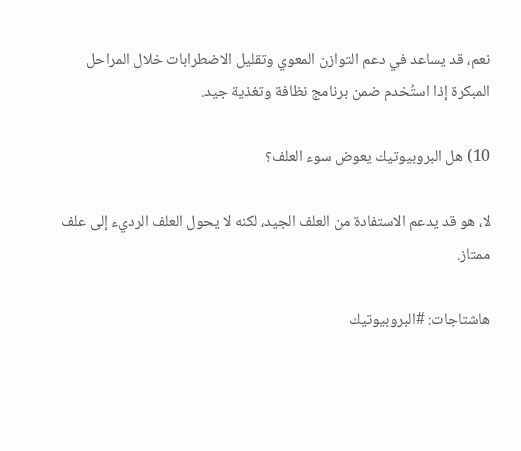نعم، قد يساعد في دعم التوازن المعوي وتقليل الاضطرابات خلال المراحل المبكرة إذا استُخدم ضمن برنامج نظافة وتغذية جيد.

10) هل البروبيوتيك يعوض سوء العلف؟

لا، هو قد يدعم الاستفادة من العلف الجيد، لكنه لا يحول العلف الرديء إلى علف ممتاز.

هاشتاجات: #البروبيوتيك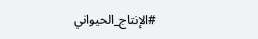#الإنتاج_الحيواني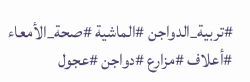#تربية_الدواجن #الماشية #صحة_الأمعاء #أعلاف #مزارع #دواجن #عجول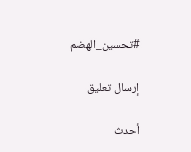#تحسين_الهضم

إرسال تعليق

أحدث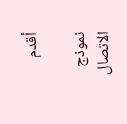أقدم

نموذج الاتصال